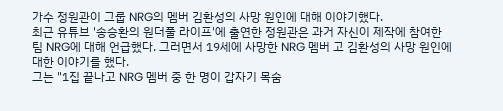가수 정원관이 그룹 NRG의 멤버 김환성의 사망 원인에 대해 이야기했다.
최근 유튜브 '송승환의 원더풀 라이프'에 출연한 정원관은 과거 자신이 제작에 참여한 팀 NRG에 대해 언급했다. 그러면서 19세에 사망한 NRG 멤버 고 김환성의 사망 원인에 대한 이야기를 했다.
그는 "1집 끝나고 NRG 멤버 중 한 명이 갑자기 목숨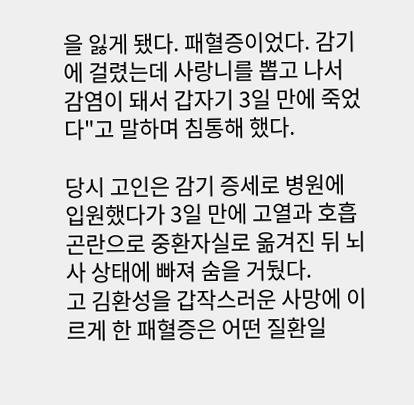을 잃게 됐다. 패혈증이었다. 감기에 걸렸는데 사랑니를 뽑고 나서 감염이 돼서 갑자기 3일 만에 죽었다"고 말하며 침통해 했다.

당시 고인은 감기 증세로 병원에 입원했다가 3일 만에 고열과 호흡곤란으로 중환자실로 옮겨진 뒤 뇌사 상태에 빠져 숨을 거뒀다.
고 김환성을 갑작스러운 사망에 이르게 한 패혈증은 어떤 질환일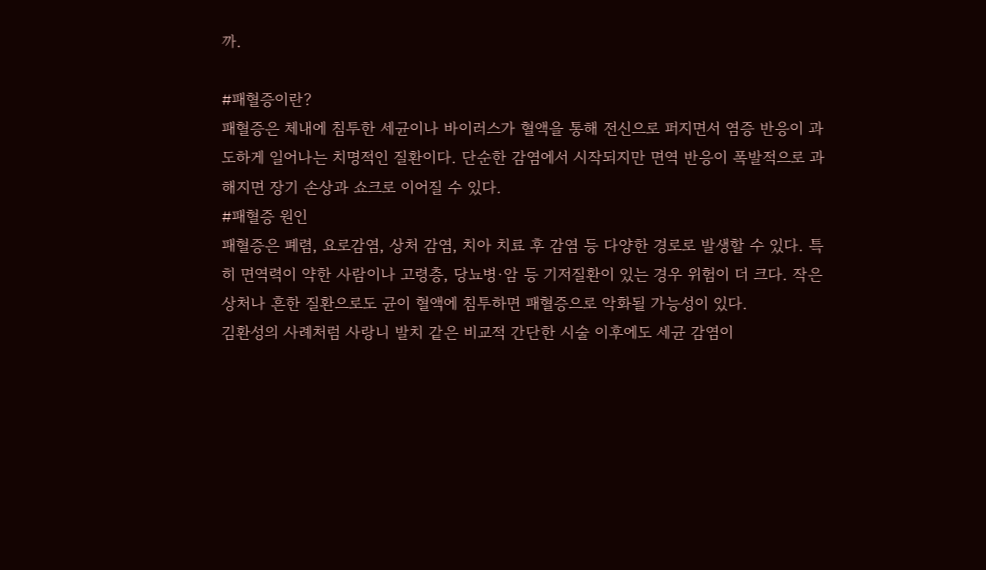까.

#패혈증이란?
패혈증은 체내에 침투한 세균이나 바이러스가 혈액을 통해 전신으로 퍼지면서 염증 반응이 과도하게 일어나는 치명적인 질환이다. 단순한 감염에서 시작되지만 면역 반응이 폭발적으로 과해지면 장기 손상과 쇼크로 이어질 수 있다.
#패혈증 원인
패혈증은 폐렴, 요로감염, 상처 감염, 치아 치료 후 감염 등 다양한 경로로 발생할 수 있다. 특히 면역력이 약한 사람이나 고령층, 당뇨병·암 등 기저질환이 있는 경우 위험이 더 크다. 작은 상처나 흔한 질환으로도 균이 혈액에 침투하면 패혈증으로 악화될 가능성이 있다.
김환성의 사례처럼 사랑니 발치 같은 비교적 간단한 시술 이후에도 세균 감염이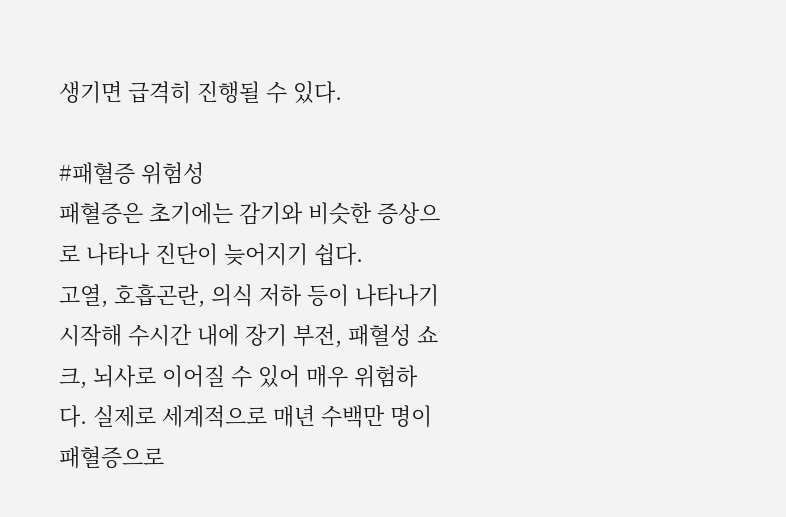생기면 급격히 진행될 수 있다.

#패혈증 위험성
패혈증은 초기에는 감기와 비슷한 증상으로 나타나 진단이 늦어지기 쉽다.
고열, 호흡곤란, 의식 저하 등이 나타나기 시작해 수시간 내에 장기 부전, 패혈성 쇼크, 뇌사로 이어질 수 있어 매우 위험하다. 실제로 세계적으로 매년 수백만 명이 패혈증으로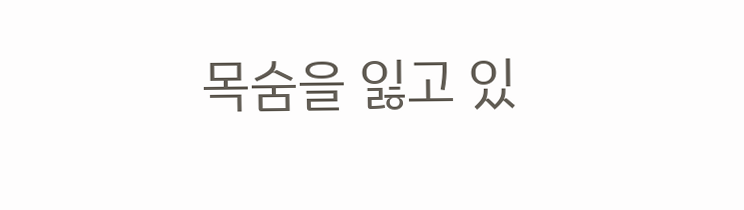목숨을 잃고 있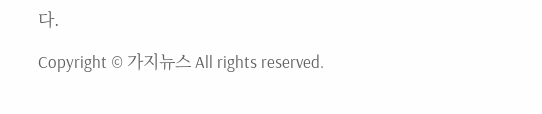다.

Copyright © 가지뉴스 All rights reserved.